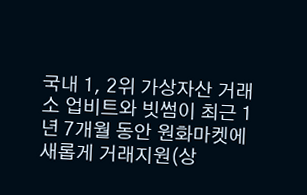국내 1, 2위 가상자산 거래소 업비트와 빗썸이 최근 1년 7개월 동안 원화마켓에 새롭게 거래지원(상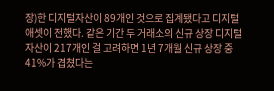장)한 디지털자산이 89개인 것으로 집계됐다고 디지털애셋이 전했다. 같은 기간 두 거래소의 신규 상장 디지털자산이 217개인 걸 고려하면 1년 7개월 신규 상장 중 41%가 겹쳤다는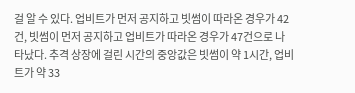걸 알 수 있다. 업비트가 먼저 공지하고 빗썸이 따라온 경우가 42건, 빗썸이 먼저 공지하고 업비트가 따라온 경우가 47건으로 나타났다. 추격 상장에 걸린 시간의 중앙값은 빗썸이 약 1시간, 업비트가 약 33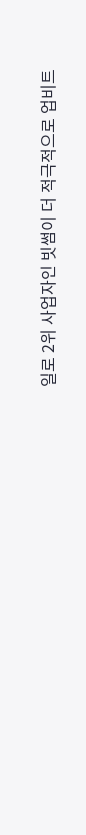일로 2위 사업자인 빗썸이 더 적극적으로 업비트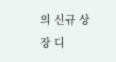의 신규 상장 디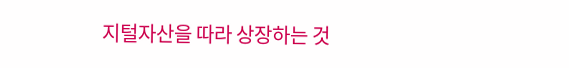지털자산을 따라 상장하는 것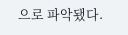으로 파악됐다.